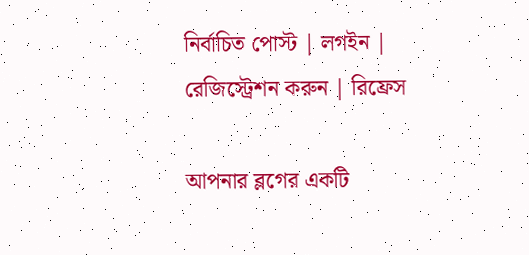নির্বাচিত পোস্ট | লগইন | রেজিস্ট্রেশন করুন | রিফ্রেস

আপনার ব্লগের একটি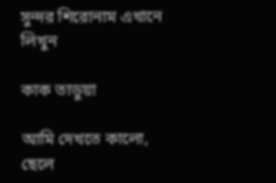সুন্দর শিরোনাম এখানে লিখুন

কাক তাডুয়া

আমি দেখতে কালো, ছেলে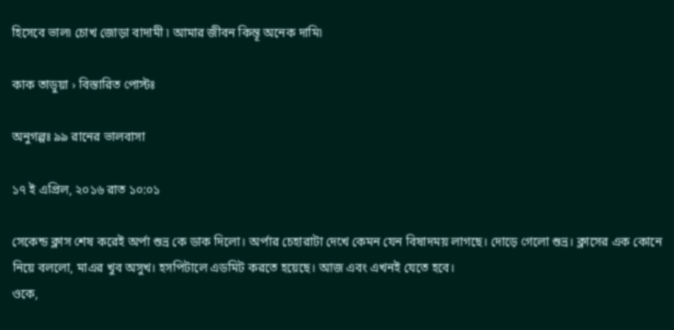হিসেবে ভাল৷ চোখ জোড়া বাদামী ৷ আমার জীবন কিন্তূ অনেক দামি৷

কাক তাডুয়া › বিস্তারিত পোস্টঃ

অনুগল্পঃ ৯৯ রানের ভালবাসা

১৭ ই এপ্রিল, ২০১৬ রাত ১০:০১

সেকেন্ড ক্লাস শেষ করেই অর্পা শুভ্র কে ডাক দিলো। অর্পার চেহারাটা দেখে কেমন যেন বিষাদময় লাগছে। দোড়ে গেলো শুভ্র। ক্লাসের এক কোনে নিয়ে বললো, মাএর খুব অসুখ। হসপিটালে এডমিট করতে হয়েছে। আজ এবং এখনই যেতে হবে।
ওকে,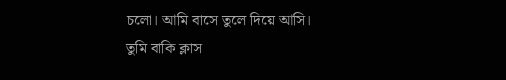চলো। আমি বাসে তুলে দিয়ে আসি।
তুমি বাকি ক্লাস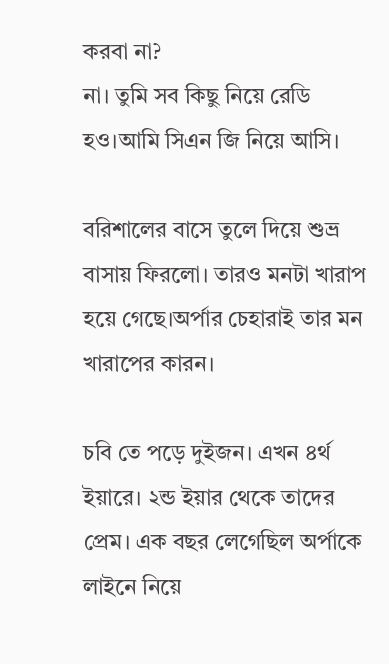করবা না?
না। তুমি সব কিছু নিয়ে রেডি হও।আমি সিএন জি নিয়ে আসি।

বরিশালের বাসে তুলে দিয়ে শুভ্র বাসায় ফিরলো। তারও মনটা খারাপ হয়ে গেছে।অর্পার চেহারাই তার মন খারাপের কারন।

চবি তে পড়ে দুইজন। এখন ৪র্থ ইয়ারে। ২ন্ড ইয়ার থেকে তাদের প্রেম। এক বছর লেগেছিল অর্পাকে লাইনে নিয়ে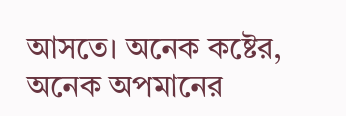আসতে। অনেক কষ্টের, অনেক অপমানের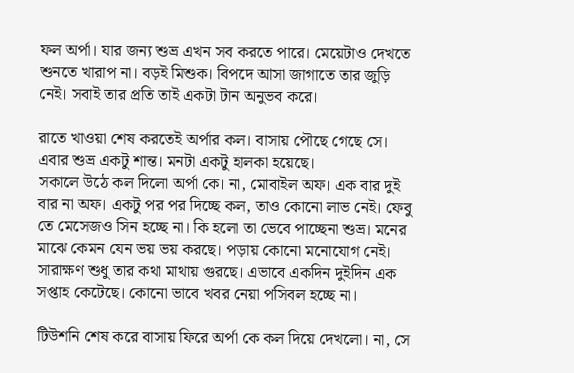ফল অর্পা। যার জন্য শুভ্র এখন সব করতে পারে। মেয়েটাও দেখতে শুনতে খারাপ না। বড়ই মিশুক। বিপদে আসা জাগাতে তার জুড়ি নেই। সবাই তার প্রতি তাই একটা টান অনুভব করে।

রাতে খাওয়া শেষ করতেই অর্পার কল। বাসায় পৌছে গেছে সে। এবার শুভ্র একটু শান্ত। মনটা একটু হালকা হয়েছে।
সকালে উঠে কল দিলো অর্পা কে। না, মোবাইল অফ। এক বার দুই বার না অফ। একটু পর পর দিচ্ছে কল, তাও কোনো লাভ নেই। ফেবু তে মেসেজও সিন হচ্ছে না। কি হলো তা ভেবে পাচ্ছেনা শুভ্র। মনের মাঝে কেমন যেন ভয় ভয় করছে। পড়ায় কোনো মনোযোগ নেই। সারাক্ষণ শুধু তার কথা মাথায় গুরছে। এভাবে একদিন দুইদিন এক সপ্তাহ কেটেছে। কোনো ভাবে খবর নেয়া পসিবল হচ্ছে না।

টিউশনি শেষ করে বাসায় ফিরে অর্পা কে কল দিয়ে দেখলো। না, সে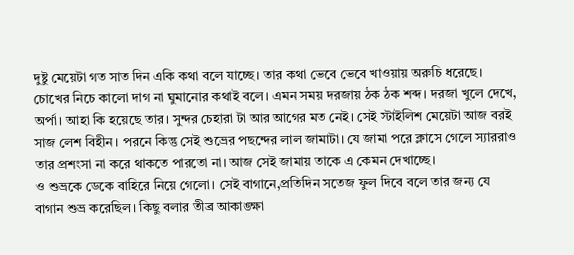দুষ্টু মেয়েটা গত সাত দিন একি কথা বলে যাচ্ছে। তার কথা ভেবে ভেবে খাওয়ায় অরুচি ধরেছে। চোখের নিচে কালো দাগ না ঘুমানোর কথাই বলে। এমন সময় দরজায় ঠক ঠক শব্দ। দরজা খুলে দেখে, অর্পা। আহা কি হয়েছে তার। সুন্দর চেহারা টা আর আগের মত নেই। সেই স্টাইলিশ মেয়েটা আজ বরই সাজ লেশ বিহীন। পরনে কিন্তু সেই শুভ্রের পছন্দের লাল জামাটা। যে জামা পরে ক্লাসে গেলে স্যাররাও তার প্রশংসা না করে থাকতে পারতো না। আজ সেই জামায় তাকে এ কেমন দেখাচ্ছে।
ও শুভ্রকে ডেকে বাহিরে নিয়ে গেলো। সেই বাগানে,প্রতিদিন সতেজ ফুল দিবে বলে তার জন্য যে বাগান শুভ্র করেছিল। কিছু বলার তীব্র আকাঙ্ক্ষা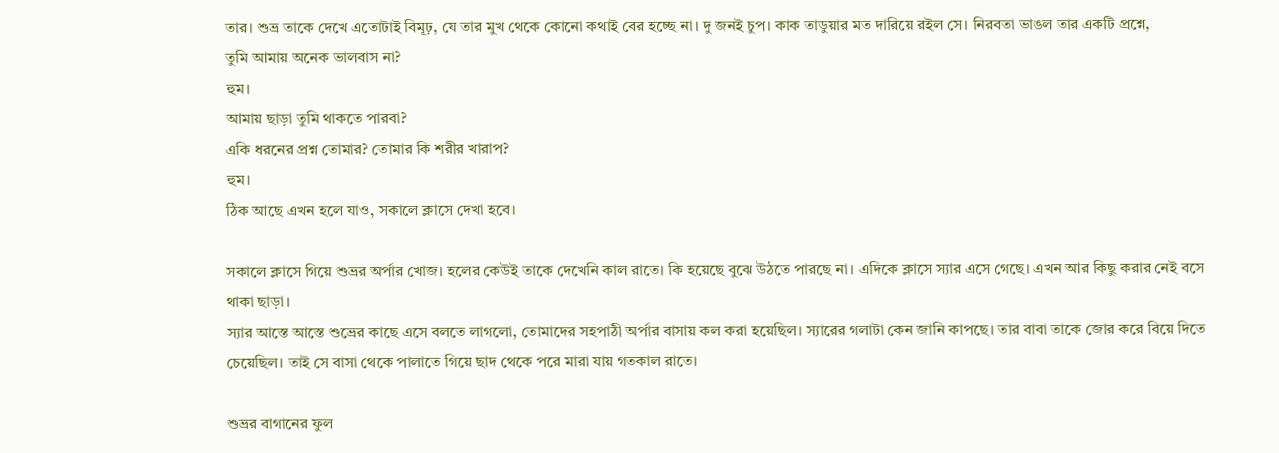তার। শুভ্র তাকে দেখে এতোটাই বিমূঢ়, যে তার মুখ থেকে কোনো কথাই বের হচ্ছে না। দু জনই চুপ। কাক তাডুয়ার মত দারিয়ে রইল সে। নিরবতা ভাঙল তার একটি প্রশ্নে,
তুমি আমায় অনেক ভালবাস না?
হুম।
আমায় ছাড়া তুমি থাকতে পারবা?
একি ধরনের প্রশ্ন তোমার? তোমার কি শরীর খারাপ?
হুম।
ঠিক আছে এখন হলে যাও, সকালে ক্লাসে দেখা হবে।

সকালে ক্লাসে গিয়ে শুভ্রর অর্পার খোজ। হলের কেউই তাকে দেখেনি কাল রাতে। কি হয়েছে বুঝে উঠতে পারছে না। এদিকে ক্লাসে স্যার এসে গেছে। এখন আর কিছু করার নেই বসে থাকা ছাড়া।
স্যার আস্তে আস্তে শুভ্রের কাছে এসে বলতে লাগলো, তোমাদের সহপাঠী অর্পার বাসায় কল করা হয়েছিল। স্যারের গলাটা কেন জানি কাপছে। তার বাবা তাকে জোর করে বিয়ে দিতে চেয়েছিল। তাই সে বাসা থেকে পালাতে গিয়ে ছাদ থেকে পরে মারা যায় গতকাল রাতে।

শুভ্রর বাগানের ফুল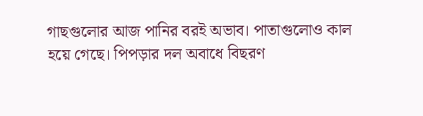গাছগুলোর আজ পানির বরই অভাব। পাতাগুলোও কাল হয়ে গেছে। পিপড়ার দল অবাধে বিছরণ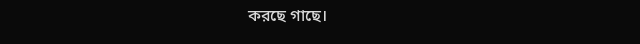করছে গাছে।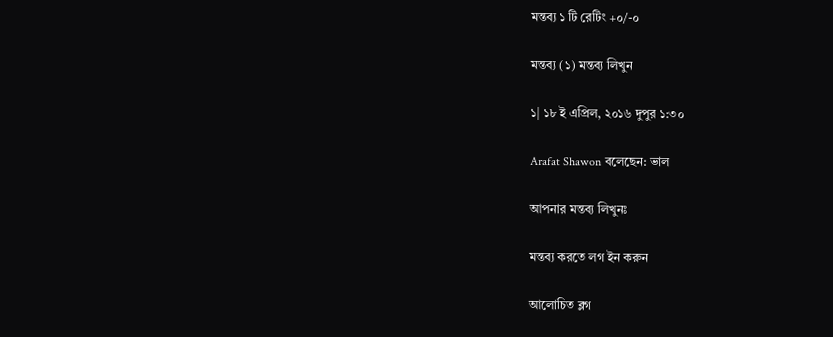মন্তব্য ১ টি রেটিং +০/-০

মন্তব্য (১) মন্তব্য লিখুন

১| ১৮ ই এপ্রিল, ২০১৬ দুপুর ১:৩০

Arafat Shawon বলেছেন: ভাল

আপনার মন্তব্য লিখুনঃ

মন্তব্য করতে লগ ইন করুন

আলোচিত ব্লগ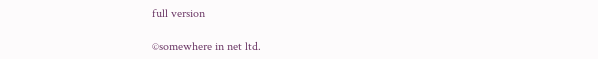full version

©somewhere in net ltd.